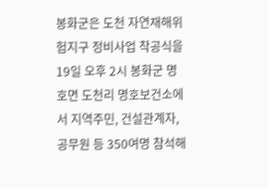봉화군은 도천 자연재해위험지구 정비사업 착공식을 19일 오후 2시 봉화군 명호면 도천리 명호보건소에서 지역주민, 건설관계자, 공무원 등 350여명 참석해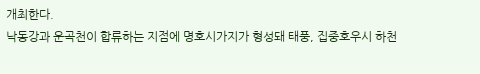개최한다.
낙동강과 운곡천이 합류하는 지점에 명호시가지가 형성돼 태풍, 집중호우시 하천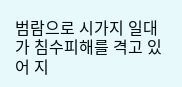범람으로 시가지 일대가 침수피해를 격고 있어 지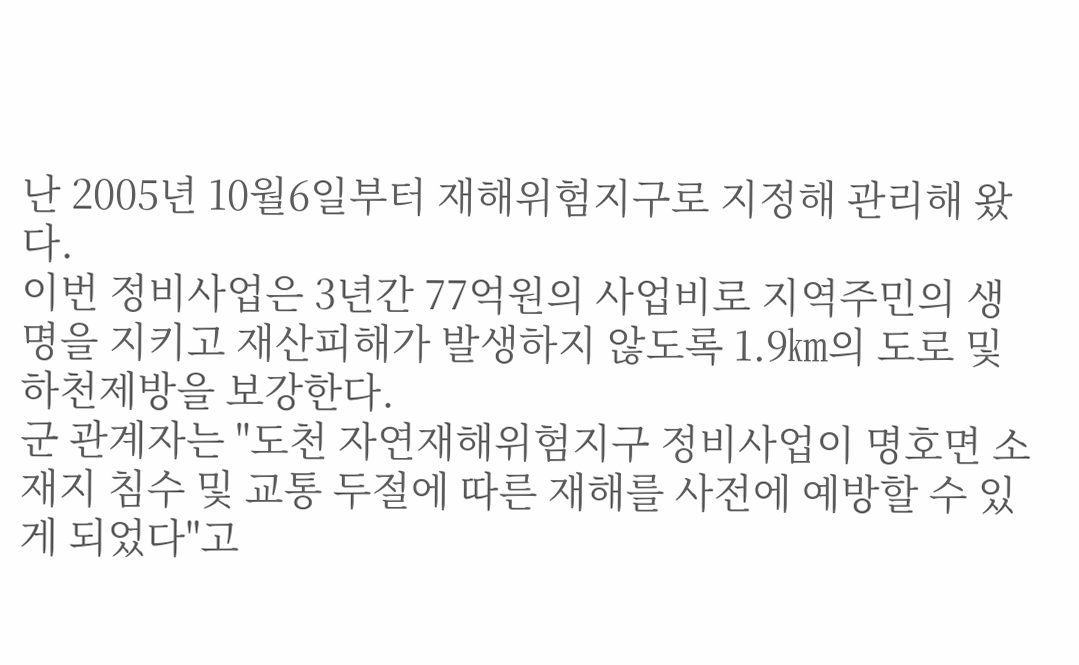난 2005년 10월6일부터 재해위험지구로 지정해 관리해 왔다.
이번 정비사업은 3년간 77억원의 사업비로 지역주민의 생명을 지키고 재산피해가 발생하지 않도록 1.9㎞의 도로 및 하천제방을 보강한다.
군 관계자는 "도천 자연재해위험지구 정비사업이 명호면 소재지 침수 및 교통 두절에 따른 재해를 사전에 예방할 수 있게 되었다"고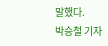말했다.
박승철 기자